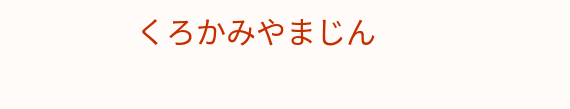くろかみやまじん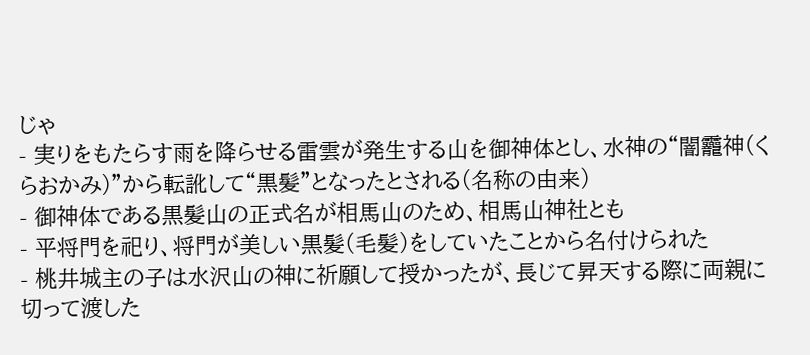じゃ
- 実りをもたらす雨を降らせる雷雲が発生する山を御神体とし、水神の“闇龗神(くらおかみ)”から転訛して“黒髪”となったとされる(名称の由来)
- 御神体である黒髪山の正式名が相馬山のため、相馬山神社とも
- 平将門を祀り、将門が美しい黒髪(毛髪)をしていたことから名付けられた
- 桃井城主の子は水沢山の神に祈願して授かったが、長じて昇天する際に両親に切って渡した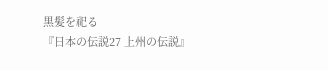黒髪を祀る
『日本の伝説27 上州の伝説』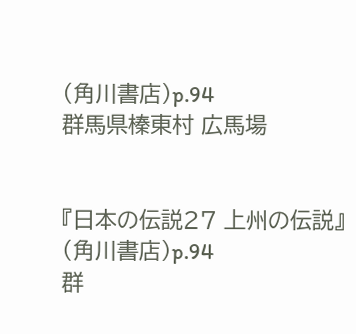(角川書店)p.94
群馬県榛東村 広馬場


『日本の伝説27 上州の伝説』(角川書店)p.94
群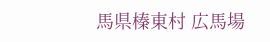馬県榛東村 広馬場